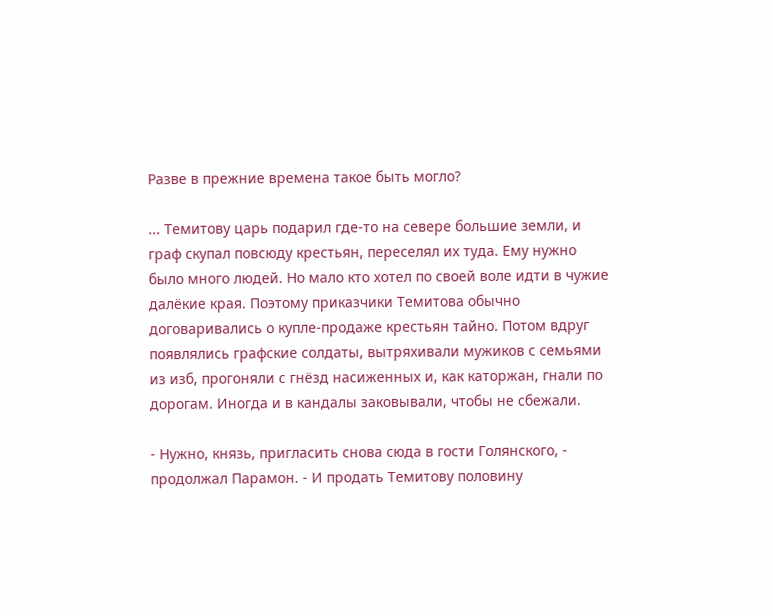Разве в прежние времена такое быть могло?

... Темитову царь подарил где-то на севере большие земли, и граф скупал повсюду крестьян, переселял их туда. Ему нужно было много людей. Но мало кто хотел по своей воле идти в чужие далёкие края. Поэтому приказчики Темитова обычно договаривались о купле-продаже крестьян тайно. Потом вдруг появлялись графские солдаты, вытряхивали мужиков с семьями из изб, прогоняли с гнёзд насиженных и, как каторжан, гнали по дорогам. Иногда и в кандалы заковывали, чтобы не сбежали.

- Нужно, князь, пригласить снова сюда в гости Голянского, - продолжал Парамон. - И продать Темитову половину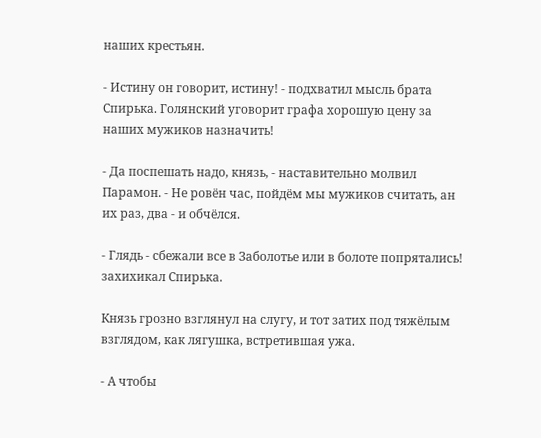наших крестьян.

- Истину он говорит, истину! - подхватил мысль брата Спирька. Голянский уговорит графа хорошую цену за наших мужиков назначить!

- Да поспешать надо, князь, - наставительно молвил Парамон. - Не ровён час, пойдём мы мужиков считать, ан их раз, два - и обчёлся.

- Глядь - сбежали все в Заболотье или в болоте попрятались! захихикал Спирька.

Князь грозно взглянул на слугу, и тот затих под тяжёлым взглядом, как лягушка, встретившая ужа.

- А чтобы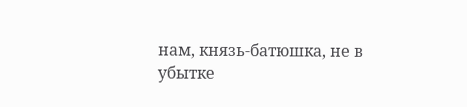нам, князь-батюшка, не в убытке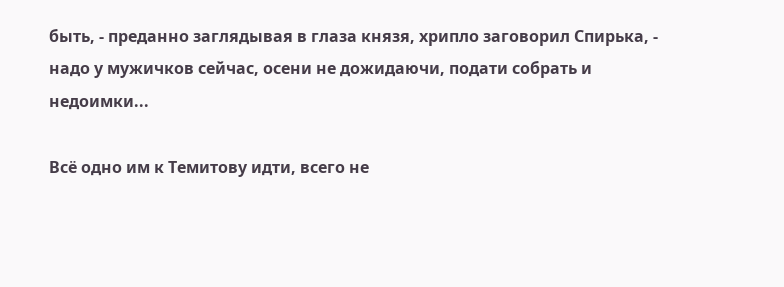быть, - преданно заглядывая в глаза князя, хрипло заговорил Спирька, - надо у мужичков сейчас, осени не дожидаючи, подати собрать и недоимки...

Всё одно им к Темитову идти, всего не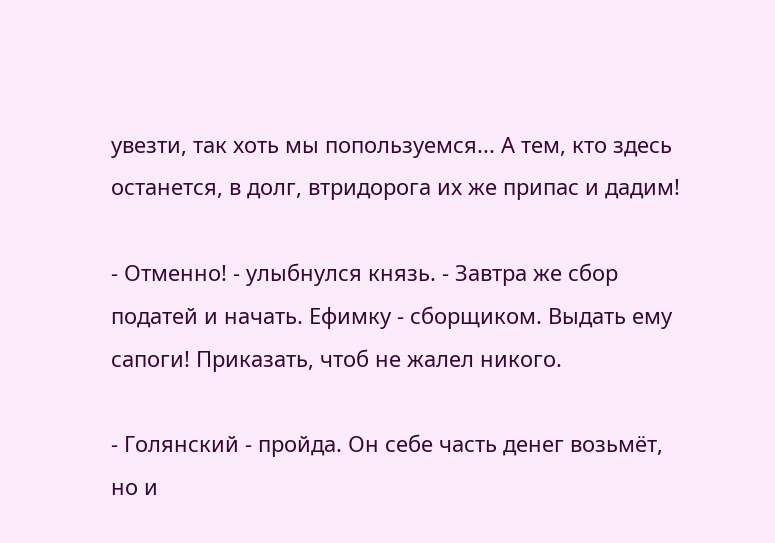увезти, так хоть мы попользуемся... А тем, кто здесь останется, в долг, втридорога их же припас и дадим!

- Отменно! - улыбнулся князь. - Завтра же сбор податей и начать. Ефимку - сборщиком. Выдать ему сапоги! Приказать, чтоб не жалел никого.

- Голянский - пройда. Он себе часть денег возьмёт, но и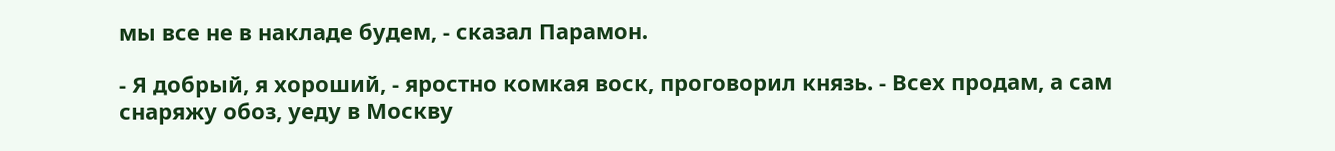мы все не в накладе будем, - сказал Парамон.

- Я добрый, я хороший, - яростно комкая воск, проговорил князь. - Всех продам, а сам снаряжу обоз, уеду в Москву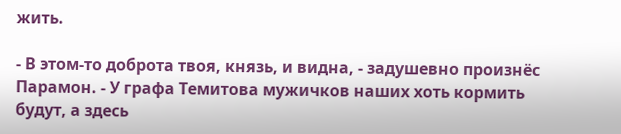жить.

- В этом-то доброта твоя, князь, и видна, - задушевно произнёс Парамон. - У графа Темитова мужичков наших хоть кормить будут, а здесь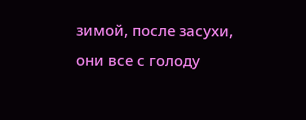зимой, после засухи, они все с голоду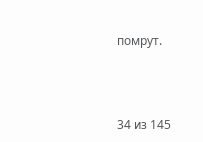помрут.



34 из 145